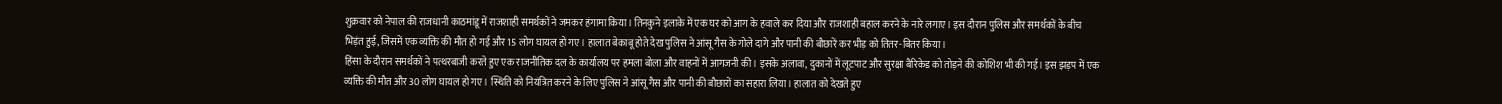शुक्रवार को नेपाल की राजधानी काठमांडू में राजशाही समर्थकों ने जमकर हंगामा किया। तिनकुने इलाके में एक घर को आग के हवाले कर दिया और राजशाही बहाल करने के नारे लगाए। इस दौरान पुलिस और समर्थकों के बीच भिड़ंत हुई, जिसमें एक व्यक्ति की मौत हो गई और 15 लोग घायल हो गए। हालात बेकाबू होते देख पुलिस ने आंसू गैस के गोले दागे और पानी की बौछारें कर भीड़ को तितर-बितर किया।
हिंसा के दौरान समर्थकों ने पत्थरबाजी करते हुए एक राजनीतिक दल के कार्यालय पर हमला बोला और वाहनों में आगजनी की। इसके अलावा, दुकानों में लूटपाट और सुरक्षा बैरिकेड को तोड़ने की कोशिश भी की गई। इस झड़प में एक व्यक्ति की मौत और 30 लोग घायल हो गए। स्थिति को नियंत्रित करने के लिए पुलिस ने आंसू गैस और पानी की बौछारों का सहारा लिया। हालात को देखते हुए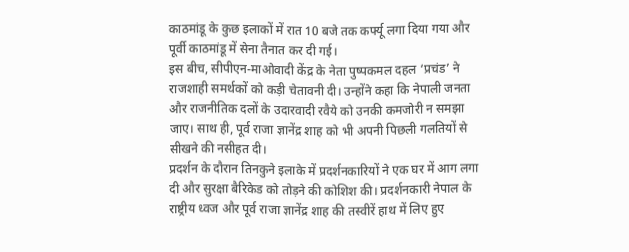काठमांडू के कुछ इलाकों में रात 10 बजे तक कर्फ्यू लगा दिया गया और पूर्वी काठमांडू में सेना तैनात कर दी गई।
इस बीच, सीपीएन-माओवादी केंद्र के नेता पुष्पकमल दहल ‘प्रचंड’ ने राजशाही समर्थकों को कड़ी चेतावनी दी। उन्होंने कहा कि नेपाली जनता और राजनीतिक दलों के उदारवादी रवैये को उनकी कमजोरी न समझा जाए। साथ ही, पूर्व राजा ज्ञानेंद्र शाह को भी अपनी पिछली गलतियों से सीखने की नसीहत दी।
प्रदर्शन के दौरान तिनकुने इलाके में प्रदर्शनकारियों ने एक घर में आग लगा दी और सुरक्षा बैरिकेड को तोड़ने की कोशिश की। प्रदर्शनकारी नेपाल के राष्ट्रीय ध्वज और पूर्व राजा ज्ञानेंद्र शाह की तस्वीरें हाथ में लिए हुए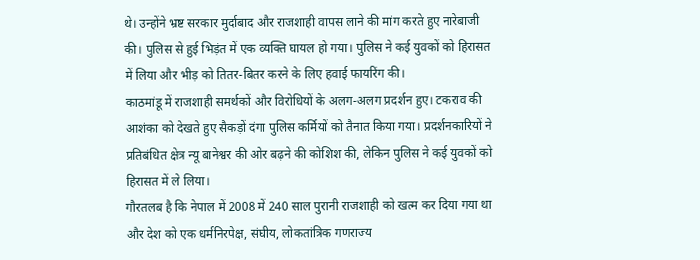थे। उन्होंने भ्रष्ट सरकार मुर्दाबाद और राजशाही वापस लाने की मांग करते हुए नारेबाजी की। पुलिस से हुई भिड़ंत में एक व्यक्ति घायल हो गया। पुलिस ने कई युवकों को हिरासत में लिया और भीड़ को तितर-बितर करने के लिए हवाई फायरिंग की।
काठमांडू में राजशाही समर्थकों और विरोधियों के अलग-अलग प्रदर्शन हुए। टकराव की आशंका को देखते हुए सैकड़ों दंगा पुलिस कर्मियों को तैनात किया गया। प्रदर्शनकारियों ने प्रतिबंधित क्षेत्र न्यू बानेश्वर की ओर बढ़ने की कोशिश की, लेकिन पुलिस ने कई युवकों को हिरासत में ले लिया।
गौरतलब है कि नेपाल में 2008 में 240 साल पुरानी राजशाही को खत्म कर दिया गया था और देश को एक धर्मनिरपेक्ष, संघीय, लोकतांत्रिक गणराज्य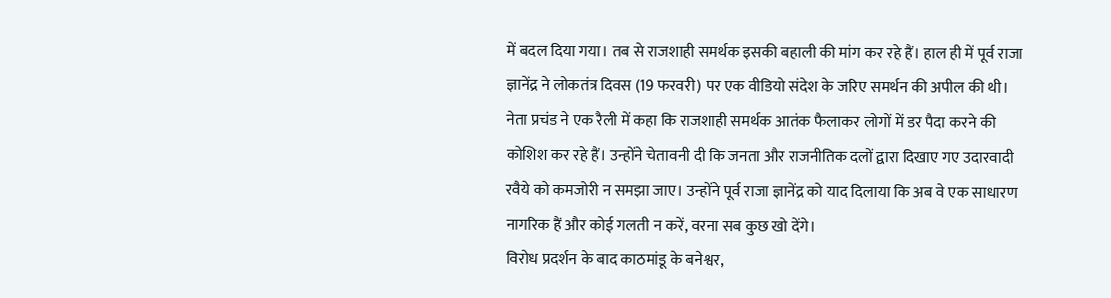में बदल दिया गया। तब से राजशाही समर्थक इसकी बहाली की मांग कर रहे हैं। हाल ही में पूर्व राजा ज्ञानेंद्र ने लोकतंत्र दिवस (19 फरवरी) पर एक वीडियो संदेश के जरिए समर्थन की अपील की थी।
नेता प्रचंड ने एक रैली में कहा कि राजशाही समर्थक आतंक फैलाकर लोगों में डर पैदा करने की कोशिश कर रहे हैं। उन्होंने चेतावनी दी कि जनता और राजनीतिक दलों द्वारा दिखाए गए उदारवादी रवैये को कमजोरी न समझा जाए। उन्होंने पूर्व राजा ज्ञानेंद्र को याद दिलाया कि अब वे एक साधारण नागरिक हैं और कोई गलती न करें, वरना सब कुछ खो देंगे।
विरोध प्रदर्शन के बाद काठमांडू के बनेश्वर,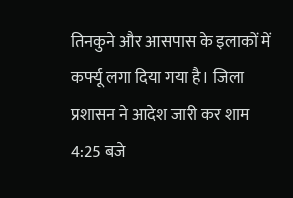तिनकुने और आसपास के इलाकों में कर्फ्यू लगा दिया गया है। जिला प्रशासन ने आदेश जारी कर शाम 4:25 बजे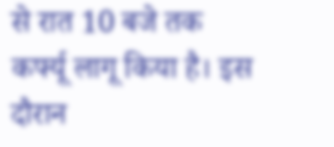से रात 10 बजे तक कर्फ्यू लागू किया है। इस दौरान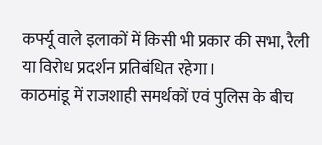कर्फ्यू वाले इलाकों में किसी भी प्रकार की सभा, रैली या विरोध प्रदर्शन प्रतिबंधित रहेगा।
काठमांडू में राजशाही समर्थकों एवं पुलिस के बीच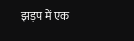झड़प में एक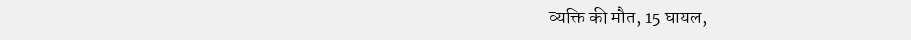व्यक्ति की मौत, 15 घायल,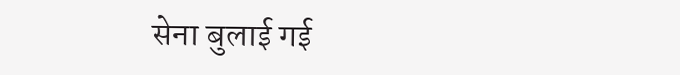सेना बुलाई गई